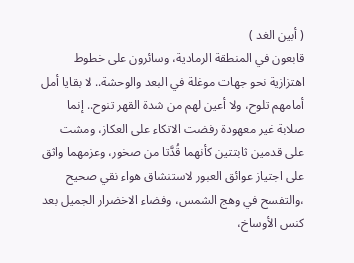( أبين الغد )
قابعون في المنطقة الرمادية، وسائرون على خطوط اهتزازية نحو جهات موغلة في البعد والوحشة.. لا بقايا أمل أمامهم تلوح، ولا أعين لهم من شدة القهر تنوح.. إنما صلابة غير معهودة رفضت الاتكاء على العكاز، ومشت على قدمين ثابتتين كأنهما قُدَّتا من صخور، وعزمهما واثق على اجتياز عوائق العبور لاستنشاق هواء نقي صحيح ،والتفسح في وهج الشمس، وفضاء الاخضرار الجميل بعد كنس الأوساخ،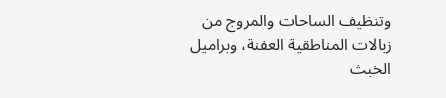وتنظيف الساحات والمروج من زبالات المناطقية العفنة، وبراميل الخبث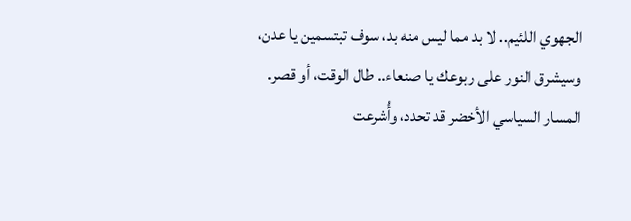الجهوي اللئيم.. لا بد مما ليس منه بد، سوف تبتسمين يا عدن، وسيشرق النور على ربوعك يا صنعاء.. طال الوقت، أو قصر.
المسار السياسي الأخضر قد تحدد، وأُشرعت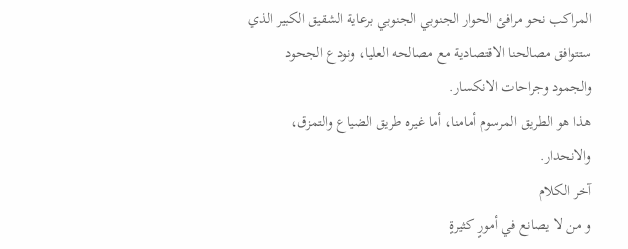المراكب نحو مرافئ الحوار الجنوبي الجنوبي برعاية الشقيق الكبير الذي ستتوافق مصالحنا الاقتصادية مع مصالحه العليا، ونودع الجحود والجمود وجراحات الانكسار.
هذا هو الطريق المرسوم أمامنا، أما غيره طريق الضياع والتمزق، والانحدار.
آخر الكلام
و من لا يصانع في أمورٍ كثيرةٍ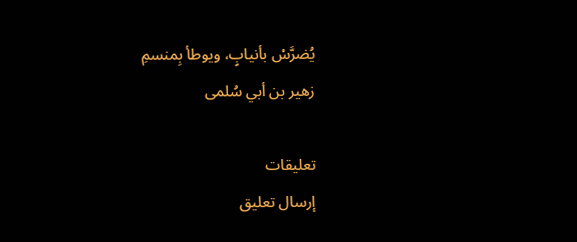يُضرَّسْ بأنيابٍ، ويوطأ بِمنسمِ
زهير بن أبي سُلمى

تعليقات
إرسال تعليق